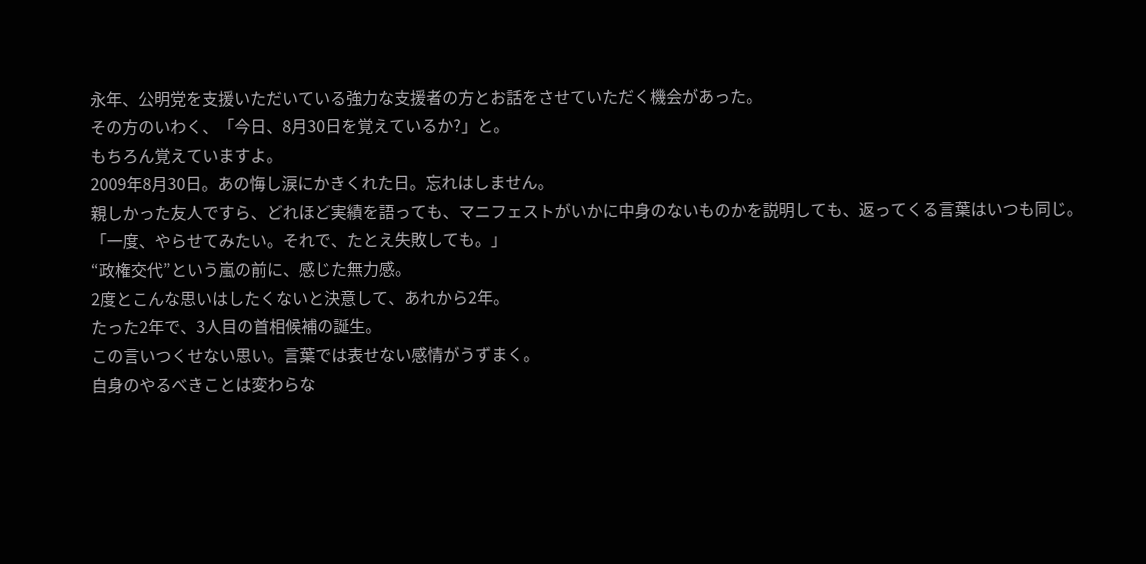永年、公明党を支援いただいている強力な支援者の方とお話をさせていただく機会があった。
その方のいわく、「今日、8月30日を覚えているか?」と。
もちろん覚えていますよ。
2009年8月30日。あの悔し涙にかきくれた日。忘れはしません。
親しかった友人ですら、どれほど実績を語っても、マニフェストがいかに中身のないものかを説明しても、返ってくる言葉はいつも同じ。
「一度、やらせてみたい。それで、たとえ失敗しても。」
“政権交代”という嵐の前に、感じた無力感。
2度とこんな思いはしたくないと決意して、あれから2年。
たった2年で、3人目の首相候補の誕生。
この言いつくせない思い。言葉では表せない感情がうずまく。
自身のやるべきことは変わらな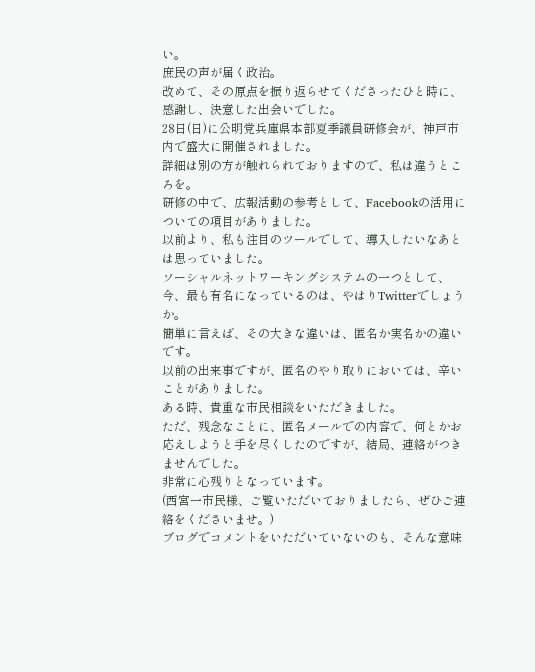い。
庶民の声が届く政治。
改めて、その原点を振り返らせてくださったひと時に、感謝し、決意した出会いでした。
28日(日)に公明党兵庫県本部夏季議員研修会が、神戸市内で盛大に開催されました。
詳細は別の方が触れられておりますので、私は違うところを。
研修の中で、広報活動の参考として、Facebookの活用についての項目がありました。
以前より、私も注目のツールでして、導入したいなあとは思っていました。
ソーシャルネットワーキングシステムの一つとして、今、最も有名になっているのは、やはりTwitterでしょうか。
簡単に言えば、その大きな違いは、匿名か実名かの違いです。
以前の出来事ですが、匿名のやり取りにおいては、辛いことがありました。
ある時、貴重な市民相談をいただきました。
ただ、残念なことに、匿名メールでの内容で、何とかお応えしようと手を尽くしたのですが、結局、連絡がつきませんでした。
非常に心残りとなっています。
(西宮一市民様、ご覧いただいておりましたら、ぜひご連絡をくださいませ。)
ブログでコメントをいただいていないのも、そんな意味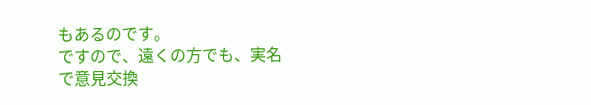もあるのです。
ですので、遠くの方でも、実名で意見交換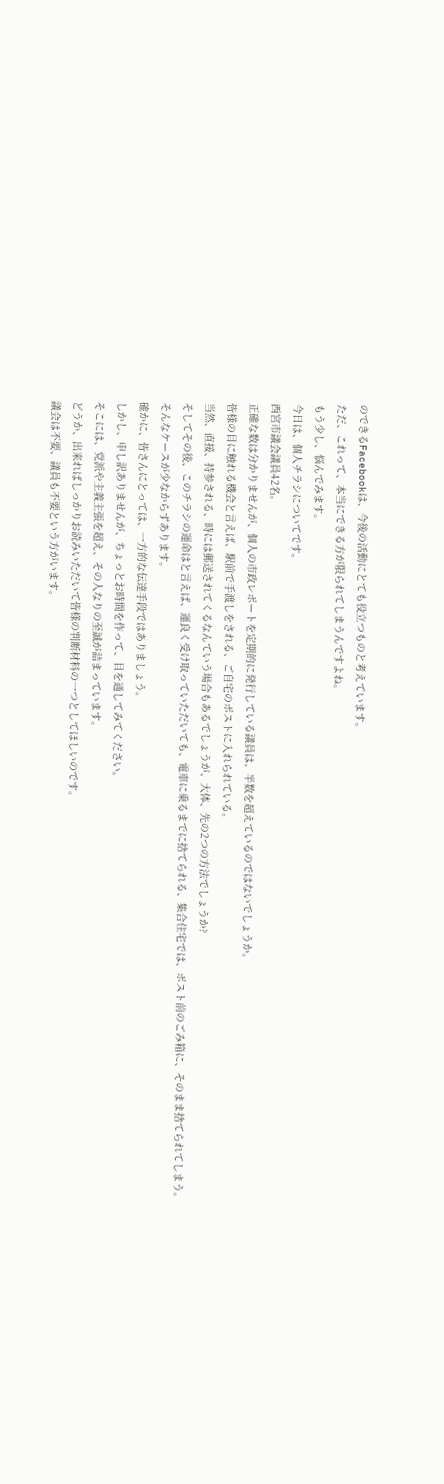のできるFacebookは、今後の活動にとても役立つものと考えています。
ただ、これって、本当にできる方が限られてしまうんですよね。
もう少し、悩んでみます。
今日は、個人チラシについてです。
西宮市議会議員42名。
正確な数は分かりませんが、個人の市政レポートを定期的に発行している議員は、半数を超えているのではないでしょうか。
皆様の目に触れる機会と言えば、駅前で手渡しをされる、ご自宅のポストに入れられている。
当然、直接、持参される、時には郵送されてくるなんていう場合もあるでしょうが、大体、先の2つの方法でしょうか?
そしてその後、このチラシの運命はと言えば、運良く受け取っていただいても、電車に乗るまでに捨てられる、集合住宅では、ポスト前のごみ箱に、そのまま捨てられてしまう。
そんなケースが少なからずあります。
確かに、皆さんにとっては、一方的な伝達手段ではありましょう。
しかし、申し訳ありませんが、ちょっとお時間を作って、目を通してみてください。
そこには、党派や主義主張を超え、その人なりの至誠が詰まっています。
どうか、出来ればしっかりお読みいただいて皆様の判断材料の一つとしてほしいのです。
議会は不要、議員も不要という方がいます。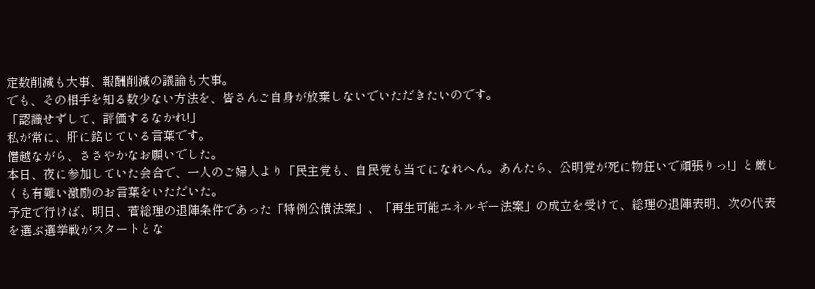定数削減も大事、報酬削減の議論も大事。
でも、その相手を知る数少ない方法を、皆さんご自身が放棄しないでいただきたいのです。
「認識せずして、評価するなかれ!」
私が常に、肝に銘じている言葉です。
僭越ながら、ささやかなお願いでした。
本日、夜に参加していた会合で、一人のご婦人より「民主党も、自民党も当てになれへん。あんたら、公明党が死に物狂いで頑張りっ!」と厳しくも有難い激励のお言葉をいただいた。
予定で行けば、明日、菅総理の退陣条件であった「特例公債法案」、「再生可能エネルギー法案」の成立を受けて、総理の退陣表明、次の代表を選ぶ選挙戦がスタートとな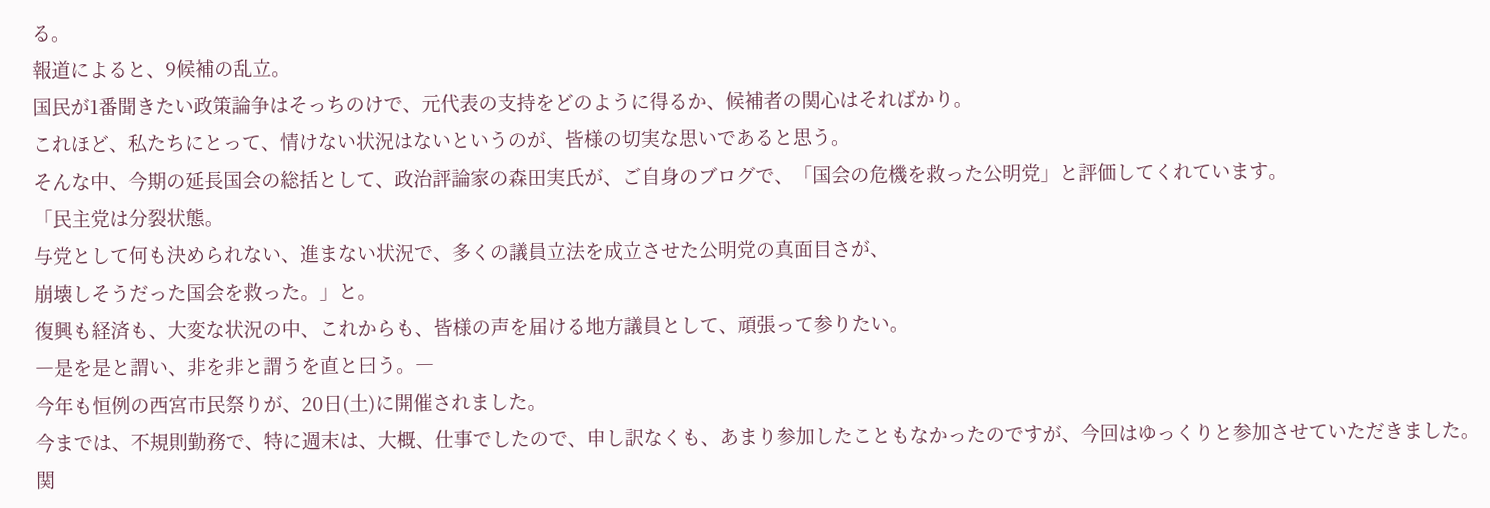る。
報道によると、9候補の乱立。
国民が1番聞きたい政策論争はそっちのけで、元代表の支持をどのように得るか、候補者の関心はそればかり。
これほど、私たちにとって、情けない状況はないというのが、皆様の切実な思いであると思う。
そんな中、今期の延長国会の総括として、政治評論家の森田実氏が、ご自身のブログで、「国会の危機を救った公明党」と評価してくれています。
「民主党は分裂状態。
与党として何も決められない、進まない状況で、多くの議員立法を成立させた公明党の真面目さが、
崩壊しそうだった国会を救った。」と。
復興も経済も、大変な状況の中、これからも、皆様の声を届ける地方議員として、頑張って参りたい。
―是を是と謂い、非を非と謂うを直と曰う。―
今年も恒例の西宮市民祭りが、20日(土)に開催されました。
今までは、不規則勤務で、特に週末は、大概、仕事でしたので、申し訳なくも、あまり参加したこともなかったのですが、今回はゆっくりと参加させていただきました。
関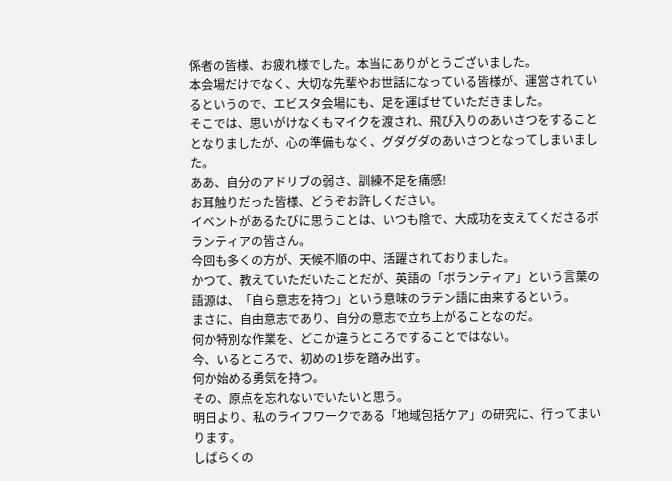係者の皆様、お疲れ様でした。本当にありがとうございました。
本会場だけでなく、大切な先輩やお世話になっている皆様が、運営されているというので、エビスタ会場にも、足を運ばせていただきました。
そこでは、思いがけなくもマイクを渡され、飛び入りのあいさつをすることとなりましたが、心の準備もなく、グダグダのあいさつとなってしまいました。
ああ、自分のアドリブの弱さ、訓練不足を痛感!
お耳触りだった皆様、どうぞお許しください。
イベントがあるたびに思うことは、いつも陰で、大成功を支えてくださるボランティアの皆さん。
今回も多くの方が、天候不順の中、活躍されておりました。
かつて、教えていただいたことだが、英語の「ボランティア」という言葉の語源は、「自ら意志を持つ」という意味のラテン語に由来するという。
まさに、自由意志であり、自分の意志で立ち上がることなのだ。
何か特別な作業を、どこか違うところですることではない。
今、いるところで、初めの1歩を踏み出す。
何か始める勇気を持つ。
その、原点を忘れないでいたいと思う。
明日より、私のライフワークである「地域包括ケア」の研究に、行ってまいります。
しばらくの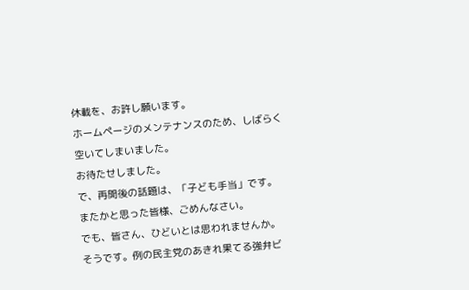休載を、お許し願います。
ホームページのメンテナンスのため、しばらく空いてしまいました。
お待たせしました。
で、再開後の話題は、「子ども手当」です。
またかと思った皆様、ごめんなさい。
でも、皆さん、ひどいとは思われませんか。
そうです。例の民主党のあきれ果てる強弁ビ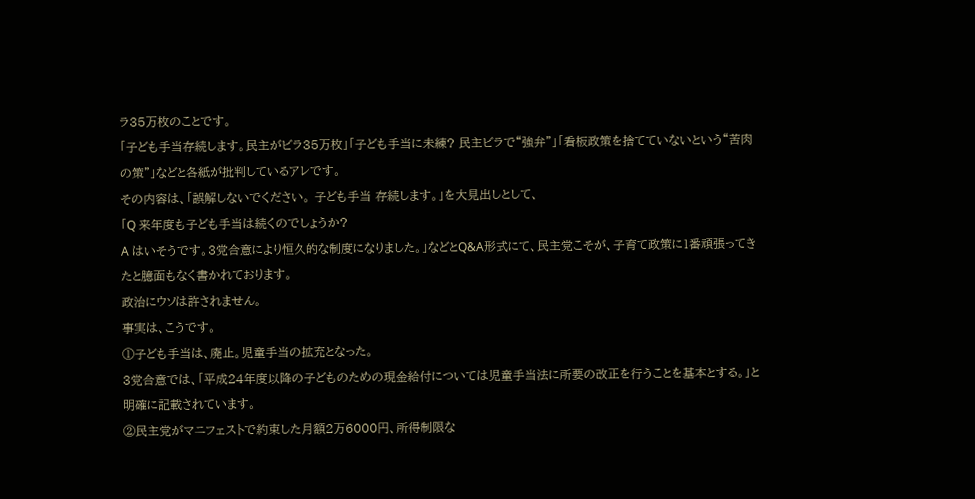ラ35万枚のことです。
「子ども手当存続します。民主がビラ35万枚」「子ども手当に未練? 民主ビラで“強弁”」「看板政策を捨てていないという“苦肉の策”」などと各紙が批判しているアレです。
その内容は、「誤解しないでください。 子ども手当 存続します。」を大見出しとして、
「Q 来年度も子ども手当は続くのでしょうか?
A はいそうです。3党合意により恒久的な制度になりました。」などとQ&A形式にて、民主党こそが、子育て政策に1番頑張ってきたと臆面もなく書かれております。
政治にウソは許されません。
事実は、こうです。
①子ども手当は、廃止。児童手当の拡充となった。
3党合意では、「平成24年度以降の子どものための現金給付については児童手当法に所要の改正を行うことを基本とする。」と明確に記載されています。
②民主党がマニフェストで約束した月額2万6000円、所得制限な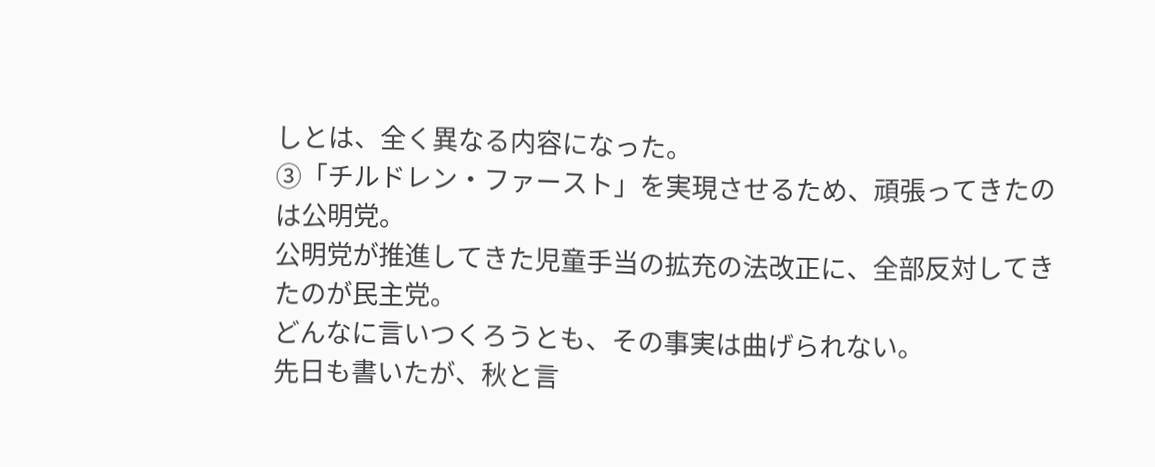しとは、全く異なる内容になった。
③「チルドレン・ファースト」を実現させるため、頑張ってきたのは公明党。
公明党が推進してきた児童手当の拡充の法改正に、全部反対してきたのが民主党。
どんなに言いつくろうとも、その事実は曲げられない。
先日も書いたが、秋と言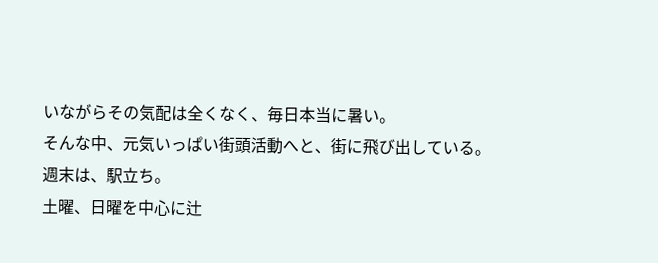いながらその気配は全くなく、毎日本当に暑い。
そんな中、元気いっぱい街頭活動へと、街に飛び出している。
週末は、駅立ち。
土曜、日曜を中心に辻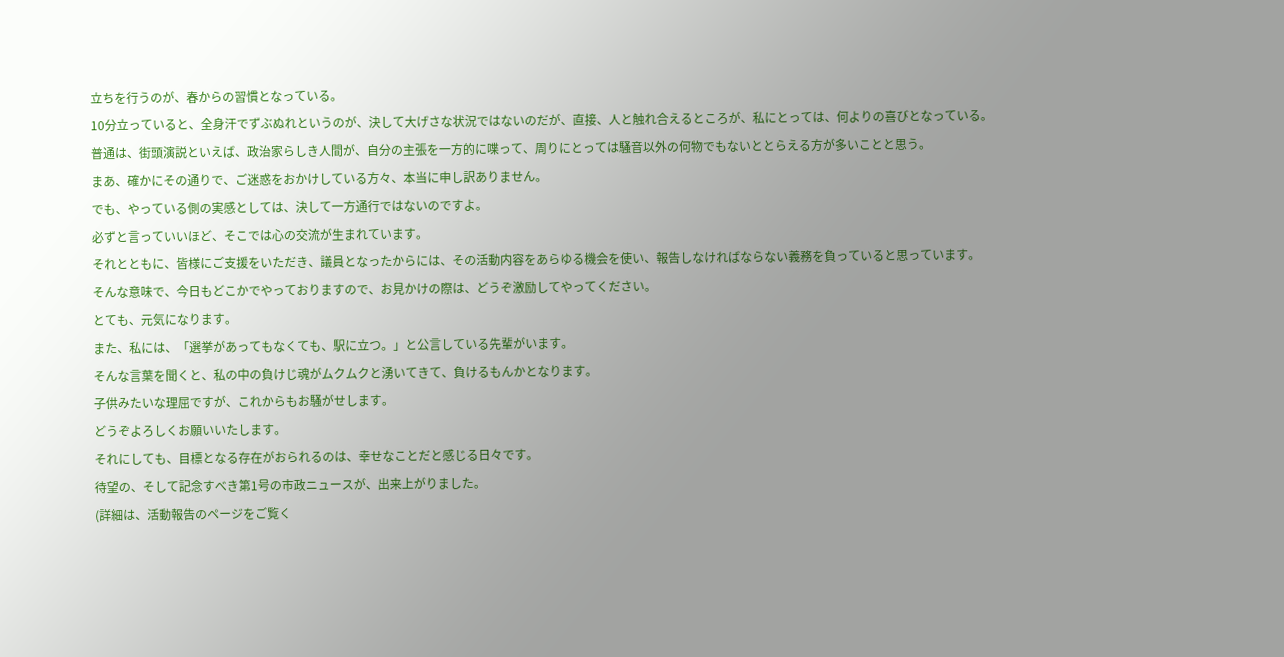立ちを行うのが、春からの習慣となっている。
10分立っていると、全身汗でずぶぬれというのが、決して大げさな状況ではないのだが、直接、人と触れ合えるところが、私にとっては、何よりの喜びとなっている。
普通は、街頭演説といえば、政治家らしき人間が、自分の主張を一方的に喋って、周りにとっては騒音以外の何物でもないととらえる方が多いことと思う。
まあ、確かにその通りで、ご迷惑をおかけしている方々、本当に申し訳ありません。
でも、やっている側の実感としては、決して一方通行ではないのですよ。
必ずと言っていいほど、そこでは心の交流が生まれています。
それとともに、皆様にご支援をいただき、議員となったからには、その活動内容をあらゆる機会を使い、報告しなければならない義務を負っていると思っています。
そんな意味で、今日もどこかでやっておりますので、お見かけの際は、どうぞ激励してやってください。
とても、元気になります。
また、私には、「選挙があってもなくても、駅に立つ。」と公言している先輩がいます。
そんな言葉を聞くと、私の中の負けじ魂がムクムクと湧いてきて、負けるもんかとなります。
子供みたいな理屈ですが、これからもお騒がせします。
どうぞよろしくお願いいたします。
それにしても、目標となる存在がおられるのは、幸せなことだと感じる日々です。
待望の、そして記念すべき第1号の市政ニュースが、出来上がりました。
(詳細は、活動報告のページをご覧く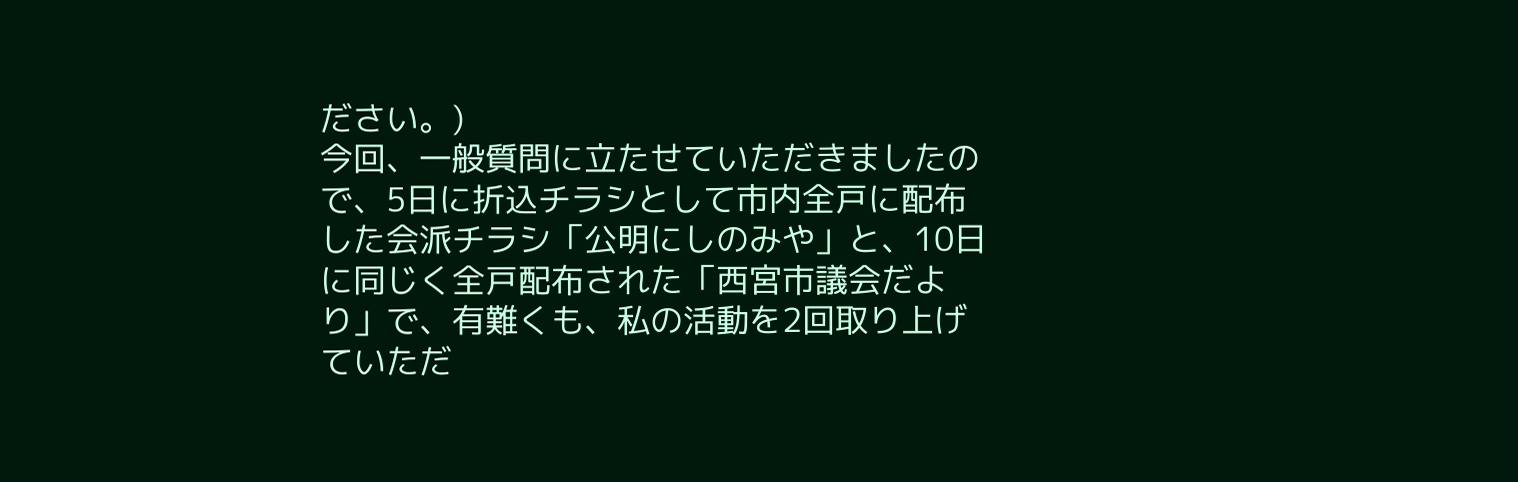ださい。)
今回、一般質問に立たせていただきましたので、5日に折込チラシとして市内全戸に配布した会派チラシ「公明にしのみや」と、10日に同じく全戸配布された「西宮市議会だより」で、有難くも、私の活動を2回取り上げていただ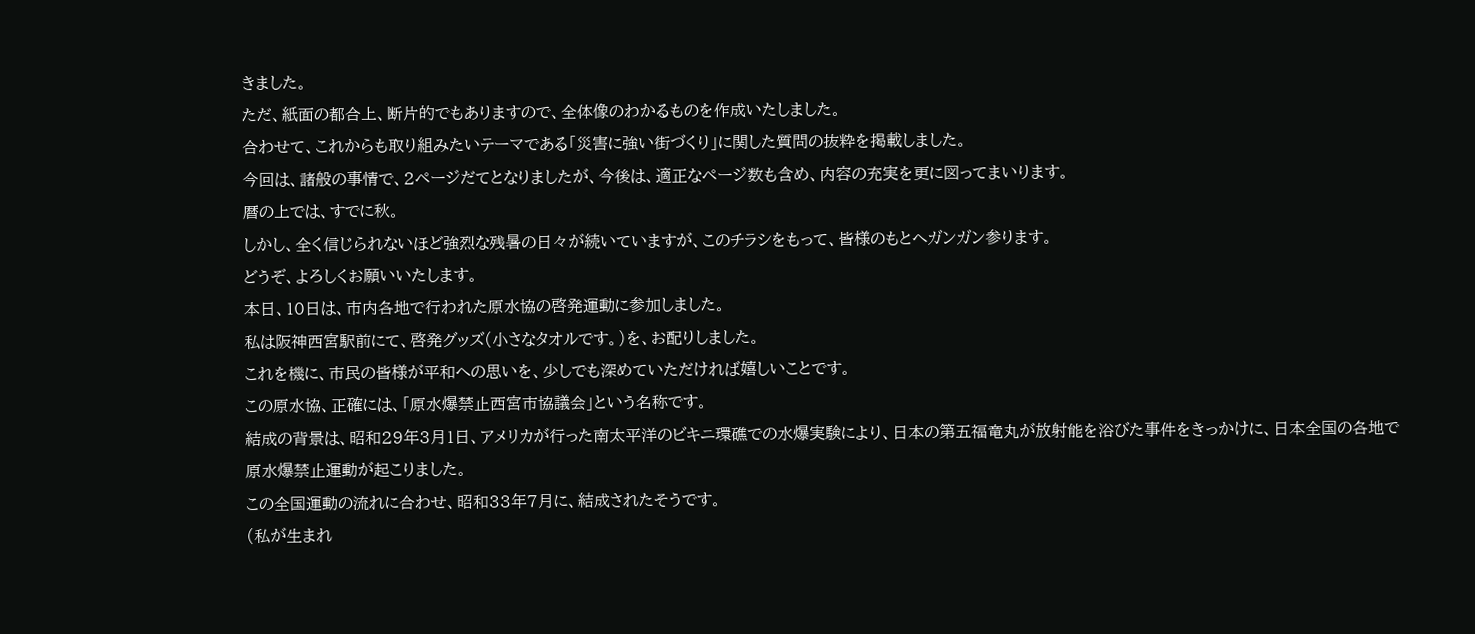きました。
ただ、紙面の都合上、断片的でもありますので、全体像のわかるものを作成いたしました。
合わせて、これからも取り組みたいテーマである「災害に強い街づくり」に関した質問の抜粋を掲載しました。
今回は、諸般の事情で、2ページだてとなりましたが、今後は、適正なページ数も含め、内容の充実を更に図ってまいります。
暦の上では、すでに秋。
しかし、全く信じられないほど強烈な残暑の日々が続いていますが、このチラシをもって、皆様のもとへガンガン参ります。
どうぞ、よろしくお願いいたします。
本日、10日は、市内各地で行われた原水協の啓発運動に参加しました。
私は阪神西宮駅前にて、啓発グッズ(小さなタオルです。)を、お配りしました。
これを機に、市民の皆様が平和への思いを、少しでも深めていただければ嬉しいことです。
この原水協、正確には、「原水爆禁止西宮市協議会」という名称です。
結成の背景は、昭和29年3月1日、アメリカが行った南太平洋のビキニ環礁での水爆実験により、日本の第五福竜丸が放射能を浴びた事件をきっかけに、日本全国の各地で原水爆禁止運動が起こりました。
この全国運動の流れに合わせ、昭和33年7月に、結成されたそうです。
(私が生まれ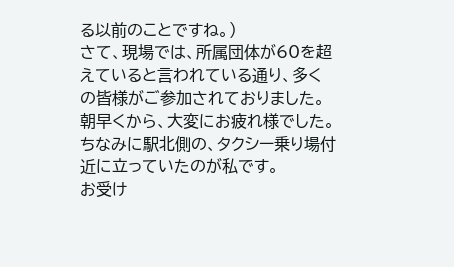る以前のことですね。)
さて、現場では、所属団体が60を超えていると言われている通り、多くの皆様がご参加されておりました。
朝早くから、大変にお疲れ様でした。
ちなみに駅北側の、タクシー乗り場付近に立っていたのが私です。
お受け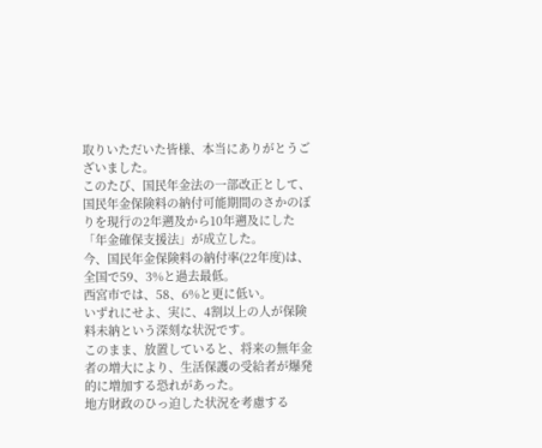取りいただいた皆様、本当にありがとうございました。
このたび、国民年金法の一部改正として、国民年金保険料の納付可能期間のさかのぼりを現行の2年遡及から10年遡及にした「年金確保支援法」が成立した。
今、国民年金保険料の納付率(22年度)は、全国で59、3%と過去最低。
西宮市では、58、6%と更に低い。
いずれにせよ、実に、4割以上の人が保険料未納という深刻な状況です。
このまま、放置していると、将来の無年金者の増大により、生活保護の受給者が爆発的に増加する恐れがあった。
地方財政のひっ迫した状況を考慮する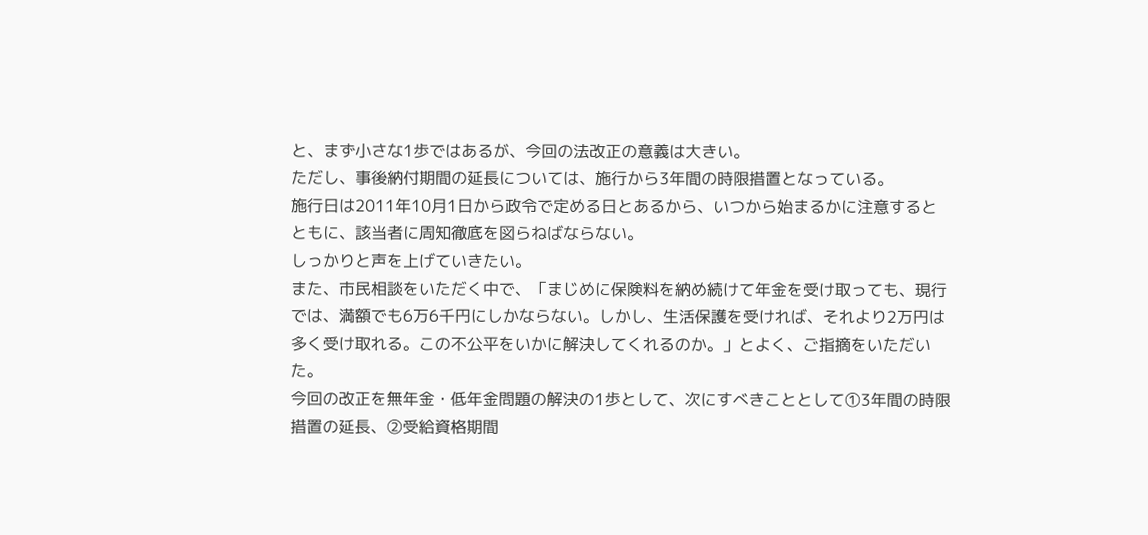と、まず小さな1歩ではあるが、今回の法改正の意義は大きい。
ただし、事後納付期間の延長については、施行から3年間の時限措置となっている。
施行日は2011年10月1日から政令で定める日とあるから、いつから始まるかに注意するとともに、該当者に周知徹底を図らねばならない。
しっかりと声を上げていきたい。
また、市民相談をいただく中で、「まじめに保険料を納め続けて年金を受け取っても、現行では、満額でも6万6千円にしかならない。しかし、生活保護を受ければ、それより2万円は多く受け取れる。この不公平をいかに解決してくれるのか。」とよく、ご指摘をいただいた。
今回の改正を無年金・低年金問題の解決の1歩として、次にすべきこととして①3年間の時限措置の延長、②受給資格期間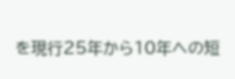を現行25年から10年への短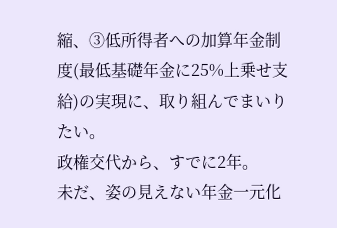縮、③低所得者への加算年金制度(最低基礎年金に25%上乗せ支給)の実現に、取り組んでまいりたい。
政権交代から、すでに2年。
未だ、姿の見えない年金一元化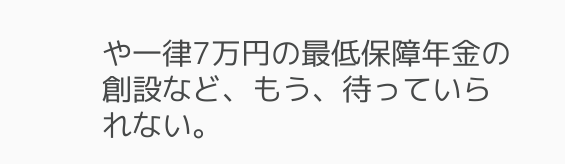や一律7万円の最低保障年金の創設など、もう、待っていられない。